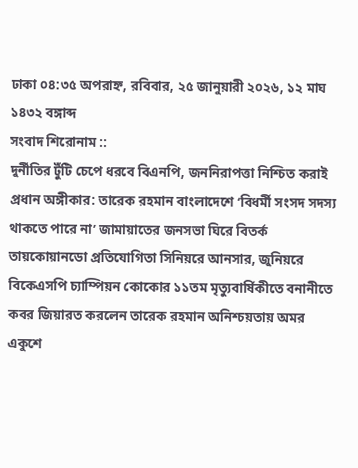ঢাকা ০৪:৩৫ অপরাহ্ন, রবিবার, ২৫ জানুয়ারী ২০২৬, ১২ মাঘ ১৪৩২ বঙ্গাব্দ
সংবাদ শিরোনাম ::
দুর্নীতির টুঁটি চেপে ধরবে বিএনপি, জননিরাপত্তা নিশ্চিত করাই প্রধান অঙ্গীকার: তারেক রহমান বাংলাদেশে ‘বিধর্মী সংসদ সদস্য থাকতে পারে না’ জামায়াতের জনসভা ঘিরে বিতর্ক তায়কোয়ানডো প্রতিযোগিতা সিনিয়রে আনসার, জুনিয়রে বিকেএসপি চ্যাম্পিয়ন কোকোর ১১তম মৃত্যুবার্ষিকীতে বনানীতে কবর জিয়ারত করলেন তারেক রহমান অনিশ্চয়তায় অমর একুশে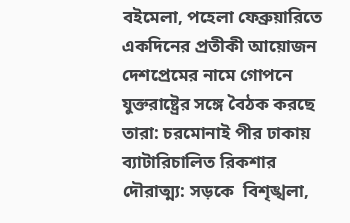বইমেলা, পহেলা ফেব্রুয়ারিতে একদিনের প্রতীকী আয়োজন দেশপ্রেমের নামে গোপনে যুক্তরাষ্ট্রের সঙ্গে বৈঠক করছে তারা: চরমোনাই পীর ঢাকায় ব্যাটারিচালিত রিকশার দৌরাত্ম্য: সড়কে  বিশৃঙ্খলা,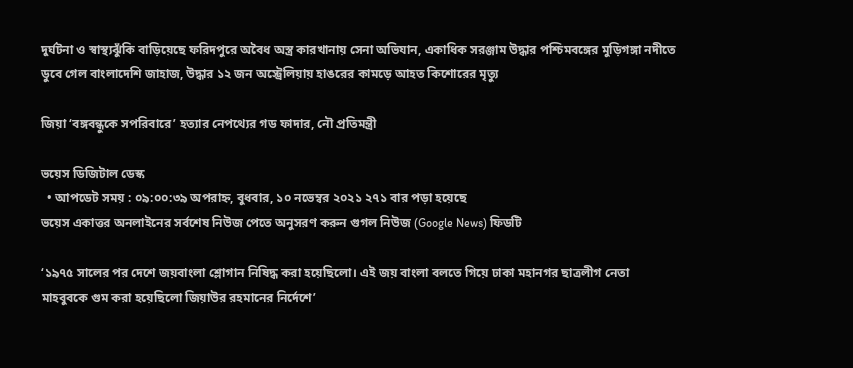দুর্ঘটনা ও স্বাস্থ্যঝুঁকি বাড়িয়েছে ফরিদপুরে অবৈধ অস্ত্র কারখানায় সেনা অভিযান, একাধিক সরঞ্জাম উদ্ধার পশ্চিমবঙ্গের মুড়িগঙ্গা নদীতে ডুবে গেল বাংলাদেশি জাহাজ, উদ্ধার ১২ জন অস্ট্রেলিয়ায় হাঙরের কামড়ে আহত কিশোরের মৃত্যু

জিয়া ‘বঙ্গবন্ধুকে সপরিবারে’ হত্যার নেপথ্যের গড ফাদার, নৌ প্রতিমন্ত্রী

ভয়েস ডিজিটাল ডেস্ক
  • আপডেট সময় : ০৯:০০:৩৯ অপরাহ্ন, বুধবার, ১০ নভেম্বর ২০২১ ২৭১ বার পড়া হয়েছে
ভয়েস একাত্তর অনলাইনের সর্বশেষ নিউজ পেতে অনুসরণ করুন গুগল নিউজ (Google News) ফিডটি

‘১৯৭৫ সালের পর দেশে জয়বাংলা শ্লোগান নিষিদ্ধ করা হয়েছিলো। এই জয় বাংলা বলতে গিয়ে ঢাকা মহানগর ছাত্রলীগ নেতা মাহবুবকে গুম করা হয়েছিলো জিয়াউর রহমানের নির্দেশে’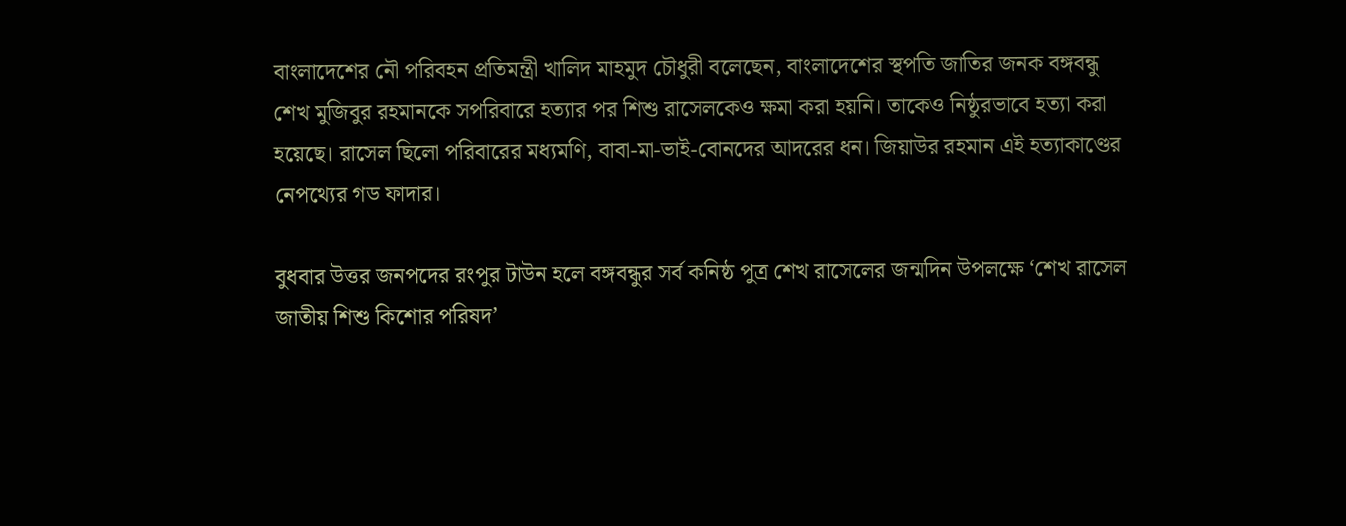বাংলাদেশের নৌ পরিবহন প্রতিমন্ত্রী খালিদ মাহমুদ চৌধুরী বলেছেন, বাংলাদেশের স্থপতি জাতির জনক বঙ্গবন্ধু শেখ মুজিবুর রহমানকে সপরিবারে হত্যার পর শিশু রাসেলকেও ক্ষমা করা হয়নি। তাকেও নিষ্ঠুরভাবে হত্যা করা হয়েছে। রাসেল ছিলো পরিবারের মধ্যমণি, বাবা-মা-ভাই-বোনদের আদরের ধন। জিয়াউর রহমান এই হত্যাকাণ্ডের নেপথ্যের গড ফাদার।

বুধবার উত্তর জনপদের রংপুর টাউন হলে বঙ্গবন্ধুর সর্ব কনিষ্ঠ পুত্র শেখ রাসেলের জন্মদিন উপলক্ষে ‘শেখ রাসেল জাতীয় শিশু কিশোর পরিষদ’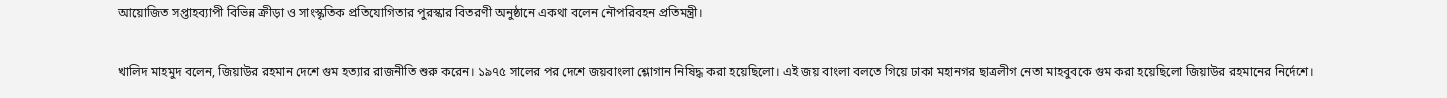আয়োজিত সপ্তাহব্যাপী বিভিন্ন ক্রীড়া ও সাংস্কৃতিক প্রতিযোগিতার পুরস্কার বিতরণী অনুষ্ঠানে একথা বলেন নৌপরিবহন প্রতিমন্ত্রী।

খালিদ মাহমুদ বলেন, জিয়াউর রহমান দেশে গুম হত্যার রাজনীতি শুরু করেন। ১৯৭৫ সালের পর দেশে জয়বাংলা শ্লোগান নিষিদ্ধ করা হয়েছিলো। এই জয় বাংলা বলতে গিয়ে ঢাকা মহানগর ছাত্রলীগ নেতা মাহবুবকে গুম করা হয়েছিলো জিয়াউর রহমানের নির্দেশে।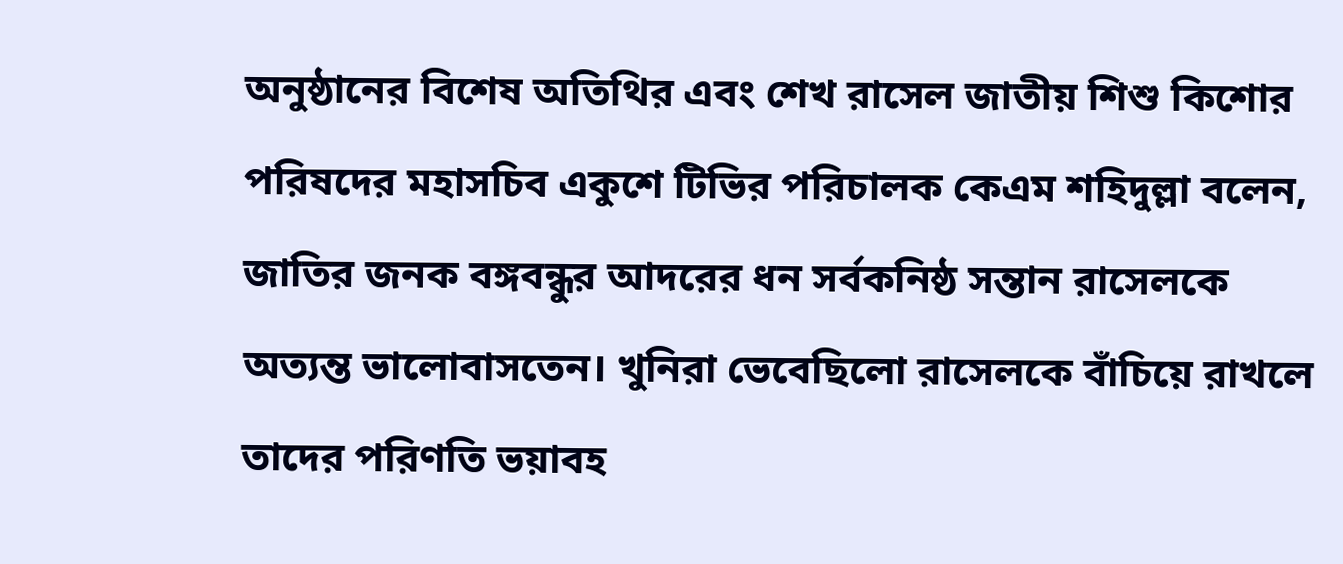অনুষ্ঠানের বিশেষ অতিথির এবং শেখ রাসেল জাতীয় শিশু কিশোর পরিষদের মহাসচিব একুশে টিভির পরিচালক কেএম শহিদুল্লা বলেন, জাতির জনক বঙ্গবন্ধুর আদরের ধন সর্বকনিষ্ঠ সন্তান রাসেলকে অত্যন্ত ভালোবাসতেন। খুনিরা ভেবেছিলো রাসেলকে বাঁচিয়ে রাখলে তাদের পরিণতি ভয়াবহ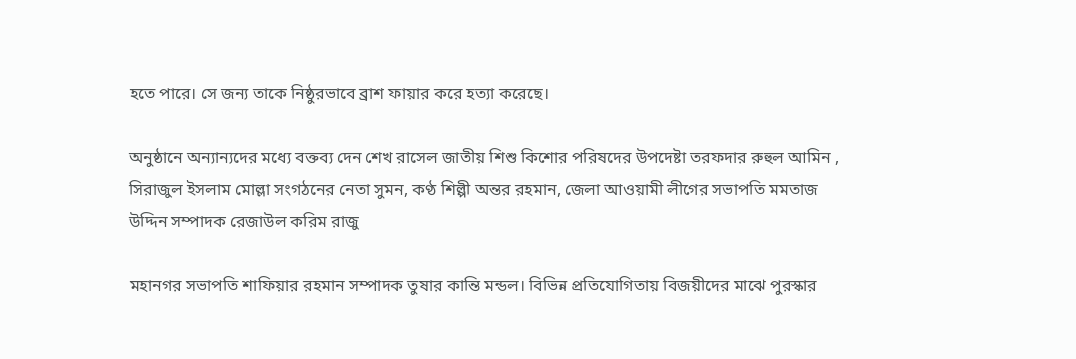হতে পারে। সে জন্য তাকে নিষ্ঠুরভাবে ব্রাশ ফায়ার করে হত্যা করেছে।

অনুষ্ঠানে অন্যান্যদের মধ্যে বক্তব্য দেন শেখ রাসেল জাতীয় শিশু কিশোর পরিষদের উপদেষ্টা তরফদার রুহুল আমিন , সিরাজুল ইসলাম মোল্লা সংগঠনের নেতা সুমন, কণ্ঠ শিল্পী অন্তর রহমান, জেলা আওয়ামী লীগের সভাপতি মমতাজ উদ্দিন সম্পাদক রেজাউল করিম রাজু

মহানগর সভাপতি শাফিয়ার রহমান সম্পাদক তুষার কান্তি মন্ডল। বিভিন্ন প্রতিযোগিতায় বিজয়ীদের মাঝে পুরস্কার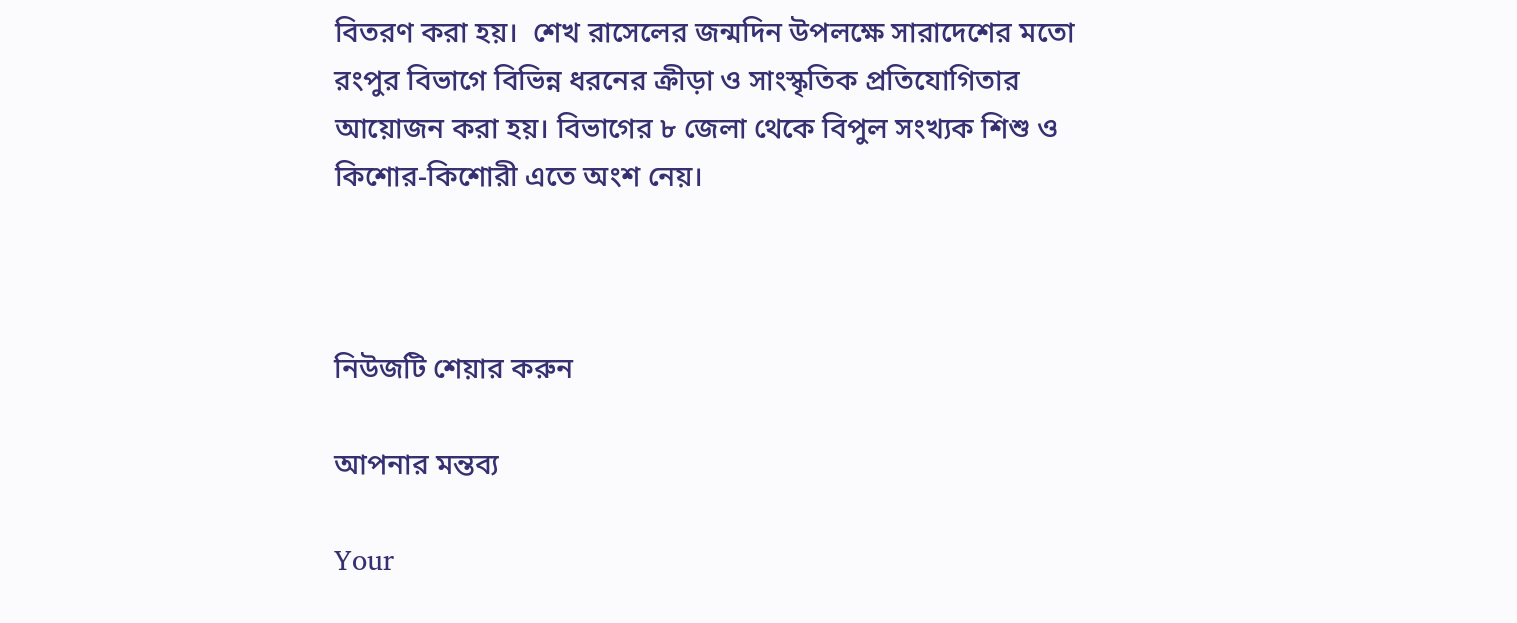বিতরণ করা হয়।  শেখ রাসেলের জন্মদিন উপলক্ষে সারাদেশের মতো রংপুর বিভাগে বিভিন্ন ধরনের ক্রীড়া ও সাংস্কৃতিক প্রতিযোগিতার আয়োজন করা হয়। বিভাগের ৮ জেলা থেকে বিপুল সংখ্যক শিশু ও কিশোর-কিশোরী এতে অংশ নেয়।



নিউজটি শেয়ার করুন

আপনার মন্তব্য

Your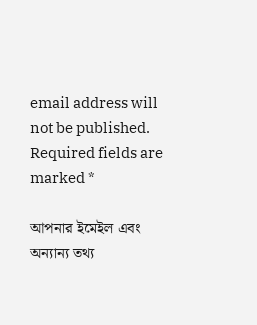email address will not be published. Required fields are marked *

আপনার ইমেইল এবং অন্যান্য তথ্য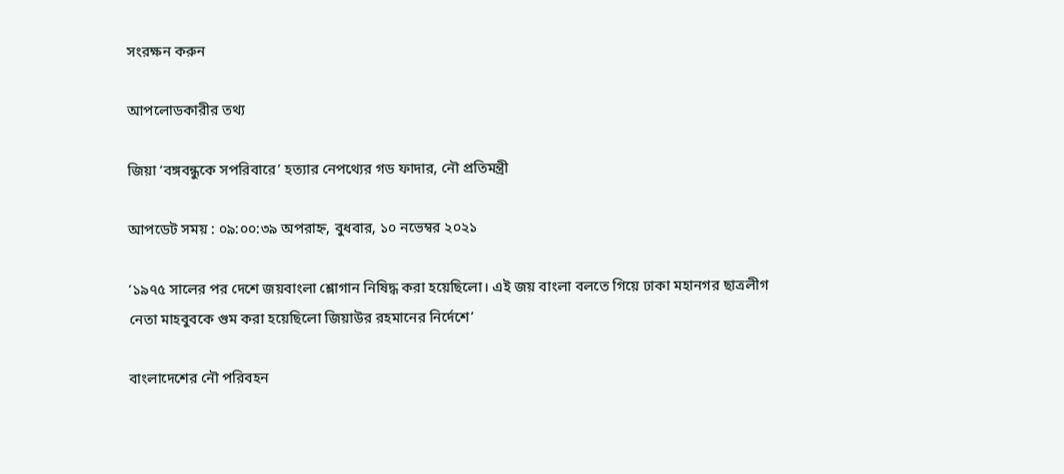সংরক্ষন করুন

আপলোডকারীর তথ্য

জিয়া ‘বঙ্গবন্ধুকে সপরিবারে’ হত্যার নেপথ্যের গড ফাদার, নৌ প্রতিমন্ত্রী

আপডেট সময় : ০৯:০০:৩৯ অপরাহ্ন, বুধবার, ১০ নভেম্বর ২০২১

‘১৯৭৫ সালের পর দেশে জয়বাংলা শ্লোগান নিষিদ্ধ করা হয়েছিলো। এই জয় বাংলা বলতে গিয়ে ঢাকা মহানগর ছাত্রলীগ নেতা মাহবুবকে গুম করা হয়েছিলো জিয়াউর রহমানের নির্দেশে’

বাংলাদেশের নৌ পরিবহন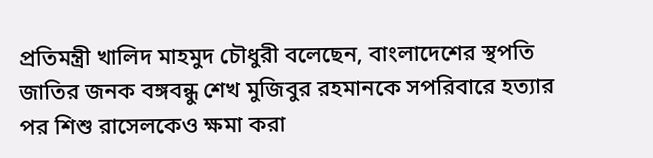প্রতিমন্ত্রী খালিদ মাহমুদ চৌধুরী বলেছেন, বাংলাদেশের স্থপতি জাতির জনক বঙ্গবন্ধু শেখ মুজিবুর রহমানকে সপরিবারে হত্যার পর শিশু রাসেলকেও ক্ষমা করা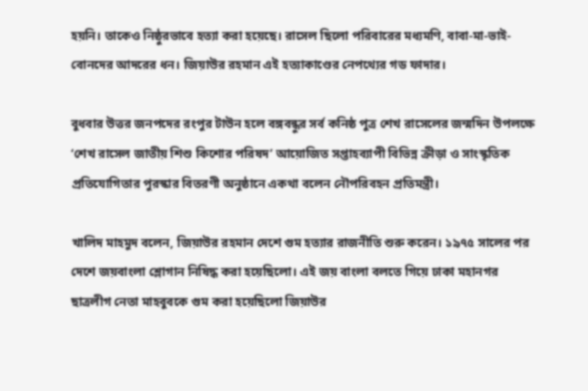হয়নি। তাকেও নিষ্ঠুরভাবে হত্যা করা হয়েছে। রাসেল ছিলো পরিবারের মধ্যমণি, বাবা-মা-ভাই-বোনদের আদরের ধন। জিয়াউর রহমান এই হত্যাকাণ্ডের নেপথ্যের গড ফাদার।

বুধবার উত্তর জনপদের রংপুর টাউন হলে বঙ্গবন্ধুর সর্ব কনিষ্ঠ পুত্র শেখ রাসেলের জন্মদিন উপলক্ষে ‘শেখ রাসেল জাতীয় শিশু কিশোর পরিষদ’ আয়োজিত সপ্তাহব্যাপী বিভিন্ন ক্রীড়া ও সাংস্কৃতিক প্রতিযোগিতার পুরস্কার বিতরণী অনুষ্ঠানে একথা বলেন নৌপরিবহন প্রতিমন্ত্রী।

খালিদ মাহমুদ বলেন, জিয়াউর রহমান দেশে গুম হত্যার রাজনীতি শুরু করেন। ১৯৭৫ সালের পর দেশে জয়বাংলা শ্লোগান নিষিদ্ধ করা হয়েছিলো। এই জয় বাংলা বলতে গিয়ে ঢাকা মহানগর ছাত্রলীগ নেতা মাহবুবকে গুম করা হয়েছিলো জিয়াউর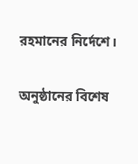রহমানের নির্দেশে।

অনুষ্ঠানের বিশেষ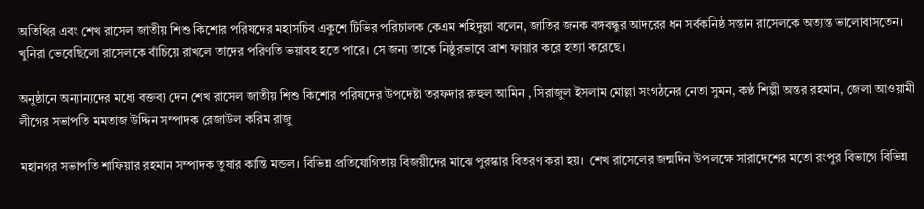অতিথির এবং শেখ রাসেল জাতীয় শিশু কিশোর পরিষদের মহাসচিব একুশে টিভির পরিচালক কেএম শহিদুল্লা বলেন, জাতির জনক বঙ্গবন্ধুর আদরের ধন সর্বকনিষ্ঠ সন্তান রাসেলকে অত্যন্ত ভালোবাসতেন। খুনিরা ভেবেছিলো রাসেলকে বাঁচিয়ে রাখলে তাদের পরিণতি ভয়াবহ হতে পারে। সে জন্য তাকে নিষ্ঠুরভাবে ব্রাশ ফায়ার করে হত্যা করেছে।

অনুষ্ঠানে অন্যান্যদের মধ্যে বক্তব্য দেন শেখ রাসেল জাতীয় শিশু কিশোর পরিষদের উপদেষ্টা তরফদার রুহুল আমিন , সিরাজুল ইসলাম মোল্লা সংগঠনের নেতা সুমন, কণ্ঠ শিল্পী অন্তর রহমান, জেলা আওয়ামী লীগের সভাপতি মমতাজ উদ্দিন সম্পাদক রেজাউল করিম রাজু

মহানগর সভাপতি শাফিয়ার রহমান সম্পাদক তুষার কান্তি মন্ডল। বিভিন্ন প্রতিযোগিতায় বিজয়ীদের মাঝে পুরস্কার বিতরণ করা হয়।  শেখ রাসেলের জন্মদিন উপলক্ষে সারাদেশের মতো রংপুর বিভাগে বিভিন্ন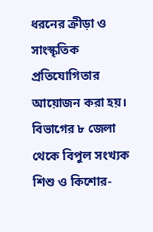ধরনের ক্রীড়া ও সাংস্কৃতিক প্রতিযোগিতার আয়োজন করা হয়। বিভাগের ৮ জেলা থেকে বিপুল সংখ্যক শিশু ও কিশোর-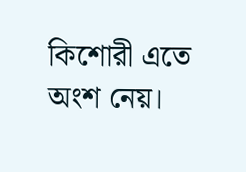কিশোরী এতে অংশ নেয়।